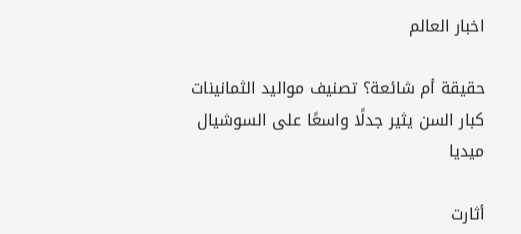اخبار العالم

حقيقة أم شائعة؟ تصنيف مواليد الثمانينات كبار السن يثير جدلًا واسعًا على السوشيال ميديا

أثارت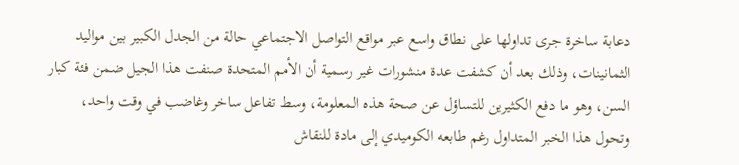دعابة ساخرة جرى تداولها على نطاق واسع عبر مواقع التواصل الاجتماعي حالة من الجدل الكبير بين مواليد الثمانينات، وذلك بعد أن كشفت عدة منشورات غير رسمية أن الأمم المتحدة صنفت هذا الجيل ضمن فئة كبار السن، وهو ما دفع الكثيرين للتساؤل عن صحة هذه المعلومة، وسط تفاعل ساخر وغاضب في وقت واحد، وتحول هذا الخبر المتداول رغم طابعه الكوميدي إلى مادة للنقاش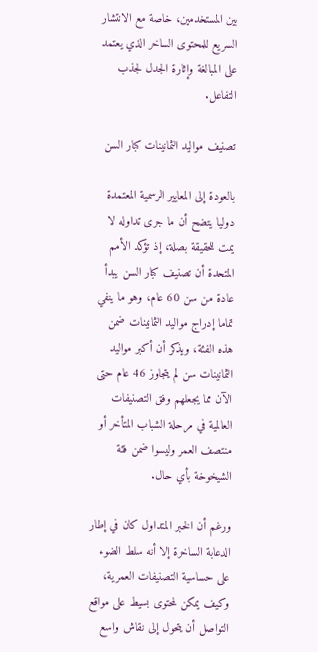بين المستخدمين، خاصة مع الانتشار السريع للمحتوى الساخر الذي يعتمد على المبالغة وإثارة الجدل لجذب التفاعل.

تصنيف مواليد الثمانينات كبار السن

بالعودة إلى المعايير الرسمية المعتمدة دوليا يتضح أن ما جرى تداوله لا يمت للحقيقة بصلة، إذ تؤكد الأمم المتحدة أن تصنيف كبار السن يبدأ عادة من سن 60 عام، وهو ما ينفي تماما إدراج مواليد الثمانينات ضمن هذه الفئة، ويذكر أن أكبر مواليد الثمانينات سن لم يتجاوز 46 عام حتى الآن مما يجعلهم وفق التصنيفات العالمية في مرحلة الشباب المتأخر أو منتصف العمر وليسوا ضمن فئة الشيخوخة بأي حال.

ورغم أن الخبر المتداول كان في إطار الدعابة الساخرة إلا أنه سلط الضوء على حساسية التصنيفات العمرية، وكيف يمكن لمحتوى بسيط على مواقع التواصل أن يتحول إلى نقاش واسع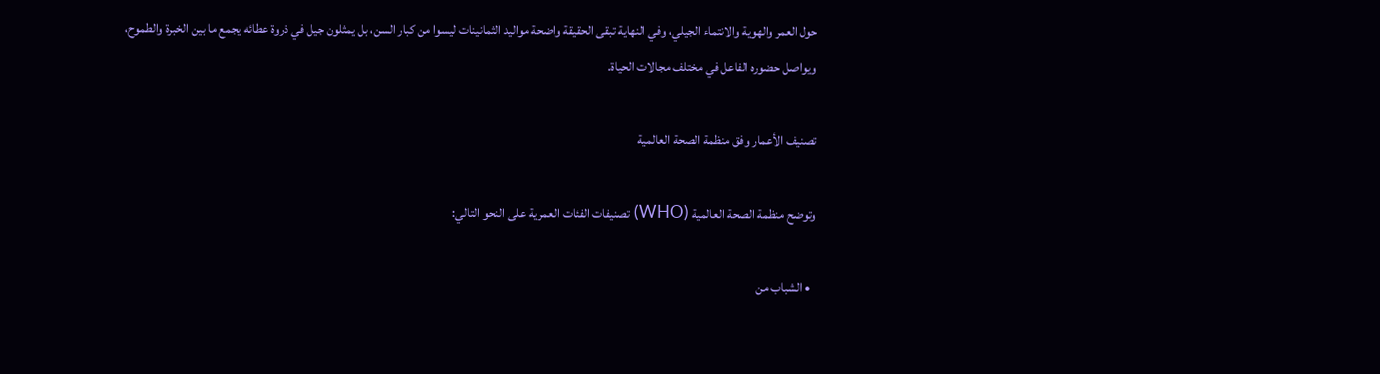حول العمر والهوية والانتماء الجيلي، وفي النهاية تبقى الحقيقة واضحة مواليد الثمانينات ليسوا من كبار السن، بل يمثلون جيل في ذروة عطائه يجمع ما بين الخبرة والطموح، ويواصل حضوره الفاعل في مختلف مجالات الحياة.

تصنيف الأعمار وفق منظمة الصحة العالمية

وتوضح منظمة الصحة العالمية (WHO) تصنيفات الفئات العمرية على النحو التالي:

  • الشباب من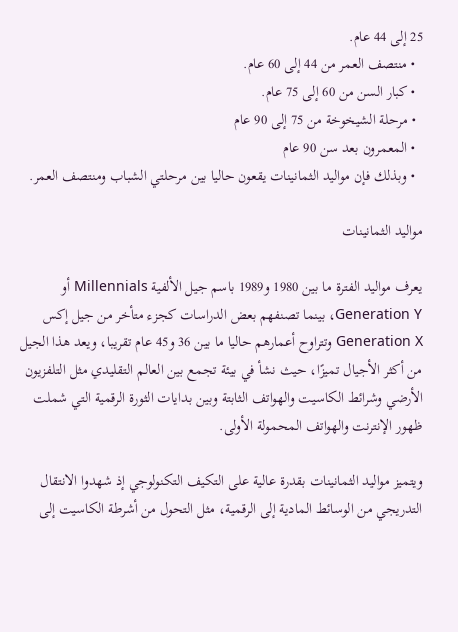25 إلى 44 عام.
  • منتصف العمر من 44 إلى 60 عام.
  • كبار السن من 60 إلى 75 عام.
  • مرحلة الشيخوخة من 75 إلى 90 عام
  • المعمرون بعد سن 90 عام
  • وبذلك فإن مواليد الثمانينات يقعون حاليا بين مرحلتي الشباب ومنتصف العمر.

مواليد الثمانينات

يعرف مواليد الفترة ما بين 1980 و1989 باسم جيل الألفية Millennials أو Generation Y، بينما تصنفهم بعض الدراسات كجزء متأخر من جيل إكس Generation X وتتراوح أعمارهم حاليا ما بين 36 و45 عام تقريبا، ويعد هذا الجيل من أكثر الأجيال تميزًا، حيث نشأ في بيئة تجمع بين العالم التقليدي مثل التلفزيون الأرضي وشرائط الكاسيت والهواتف الثابتة وبين بدايات الثورة الرقمية التي شملت ظهور الإنترنت والهواتف المحمولة الأولى.

ويتميز مواليد الثمانينات بقدرة عالية على التكيف التكنولوجي إذ شهدوا الانتقال التدريجي من الوسائط المادية إلى الرقمية، مثل التحول من أشرطة الكاسيت إلى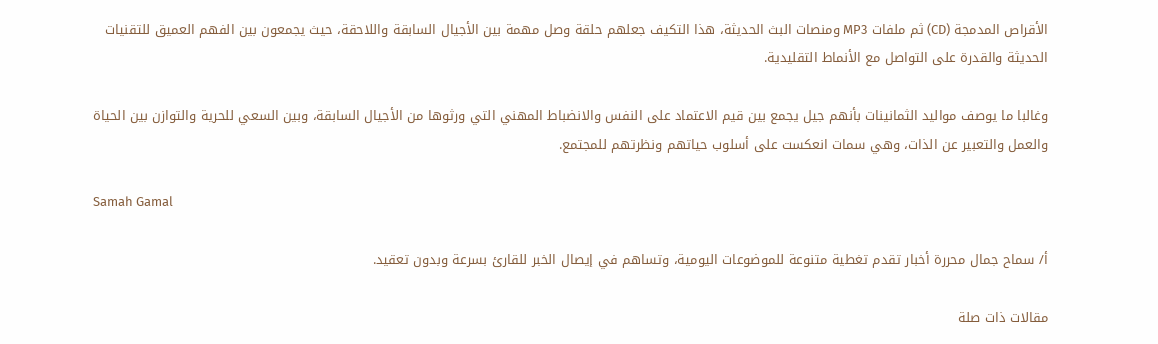الأقراص المدمجة (CD) ثم ملفات MP3 ومنصات البث الحديثة، هذا التكيف جعلهم حلقة وصل مهمة بين الأجيال السابقة واللاحقة، حيث يجمعون بين الفهم العميق للتقنيات الحديثة والقدرة على التواصل مع الأنماط التقليدية.

وغالبا ما يوصف مواليد الثمانينات بأنهم جيل يجمع بين قيم الاعتماد على النفس والانضباط المهني التي ورثوها من الأجيال السابقة، وبين السعي للحرية والتوازن بين الحياة والعمل والتعبير عن الذات، وهي سمات انعكست على أسلوب حياتهم ونظرتهم للمجتمع.

Samah Gamal

أ/ سماح جمال محررة أخبار تقدم تغطية متنوعة للموضوعات اليومية، وتساهم في إيصال الخبر للقارئ بسرعة وبدون تعقيد.

مقالات ذات صلة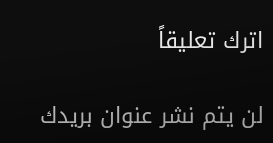اترك تعليقاً

لن يتم نشر عنوان بريدك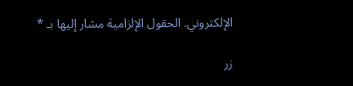الإلكتروني. الحقول الإلزامية مشار إليها بـ *

زر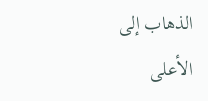الذهاب إلى الأعلى